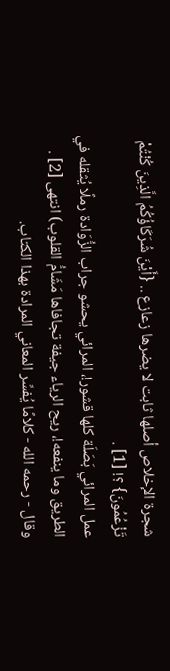شجرة الإخلاص أصلها ثابت لا يضرها زعازع .. {أَيْنَ شُرَكَاؤُكُمُ الَّذِينَ كُنْتُمْ تَزْعُمُونَ} ؟! [1] .
عمل المرائي بَصَلَة كلها قشور!، المرائي يحشو جراب الزُّوَادة رملًا يُثقله في الطريق وما ينفعه!، ريح الرياء جيفة تجافاها مَشَامُّ القلوب) انتهى [2] .
وقال - رحمه الله - كلامًا يُفسِّر المعاني المرادة بهذا الكتاب.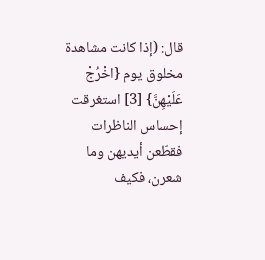قال: (إذا كانت مشاهدة مخلوق يوم {اخْرُجْ عَلَيْهِنَّ} [3] استغرقت إحساس الناظرات فقطّعن أيديهن وما شعرن، فكيف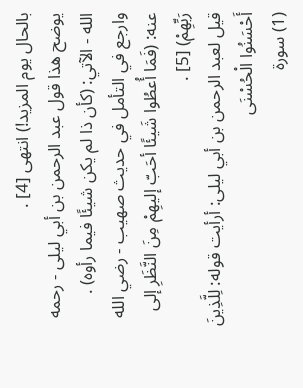بالحال يوم المزيد!) انتهى [4] .
يوضح هذا قول عبد الرحمن بن أبي ليلى - رحمه الله - الآتي: (كأن ذا لم يكن شيئًا فيما رأوه) .
وارجع في التأمل في حديث صهيب - رضي الله عنه: (فَمَا أُعطُوا شَيئًا أحَبّ إليهِمْ مِنَ النَّظَرِ إلى رَبِّهِمْ) [5] .
قيل لعبد الرحمن بن أبي ليلى: أرأيت قوله: لِلَّذِينَ أَحْسَنُوا الْحُسْنَى
(1) سورة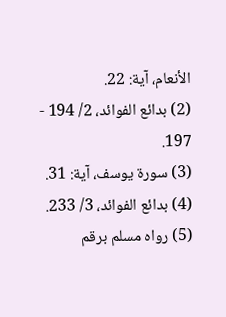الأنعام، آية: 22.
(2) بدائع الفوائد، 2/ 194 - 197.
(3) سورة يوسف، آية: 31.
(4) بدائع الفوائد، 3/ 233.
(5) رواه مسلم برقم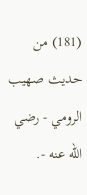(181) من حديث صهيب الرومي - رضي الله عنه -.